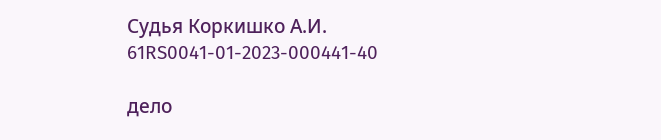Судья Коркишко А.И. 61RS0041-01-2023-000441-40

дело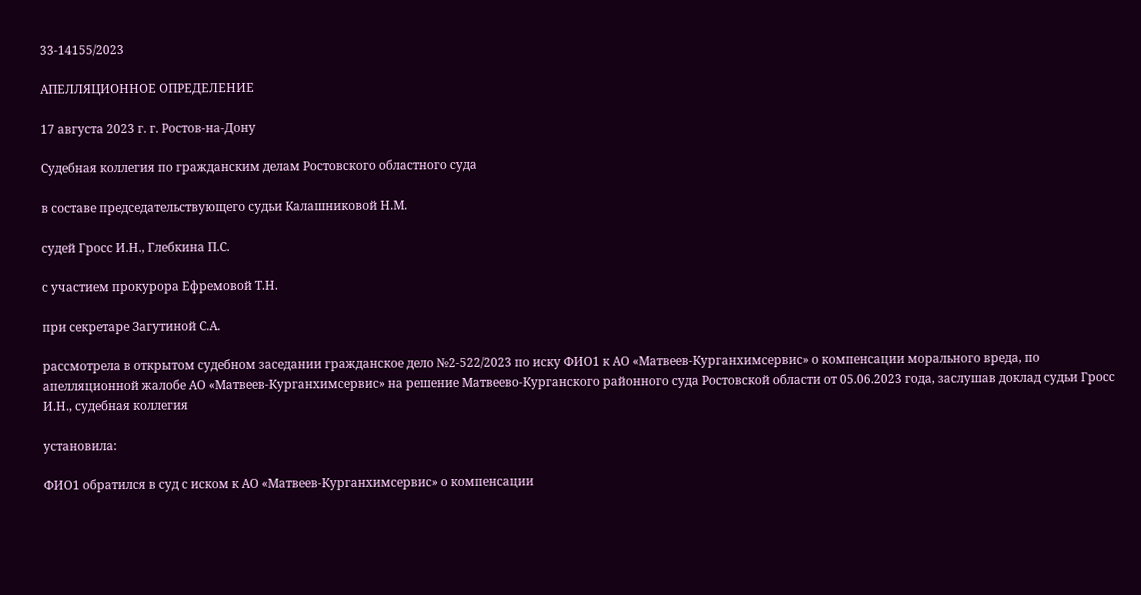33-14155/2023

АПЕЛЛЯЦИОННОЕ ОПРЕДЕЛЕНИЕ

17 августа 2023 г. г. Ростов-на-Дону

Судебная коллегия по гражданским делам Ростовского областного суда

в составе председательствующего судьи Калашниковой Н.М.

судей Гросс И.Н., Глебкина П.С.

с участием прокурора Ефремовой Т.Н.

при секретаре Загутиной С.А.

рассмотрела в открытом судебном заседании гражданское дело №2-522/2023 по иску ФИО1 к АО «Матвеев-Курганхимсервис» о компенсации морального вреда, по апелляционной жалобе АО «Матвеев-Курганхимсервис» на решение Матвеево-Курганского районного суда Ростовской области от 05.06.2023 года, заслушав доклад судьи Гросс И.Н., судебная коллегия

установила:

ФИО1 обратился в суд с иском к АО «Матвеев-Курганхимсервис» о компенсации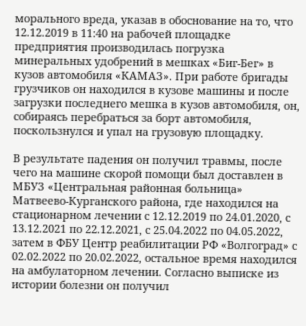морального вреда, указав в обоснование на то, что 12.12.2019 в 11:40 на рабочей площадке предприятия производилась погрузка минеральных удобрений в мешках «Биг-Бег» в кузов автомобиля «КАМАЗ». При работе бригады грузчиков он находился в кузове машины и после загрузки последнего мешка в кузов автомобиля, он, собираясь перебраться за борт автомобиля, поскользнулся и упал на грузовую площадку.

В результате падения он получил травмы, после чего на машине скорой помощи был доставлен в МБУЗ «Центральная районная больница» Матвеево-Курганского района, где находился на стационарном лечении с 12.12.2019 по 24.01.2020, с 13.12.2021 по 22.12.2021, с 25.04.2022 по 04.05.2022, затем в ФБУ Центр реабилитации РФ «Волгоград» с 02.02.2022 по 20.02.2022, остальное время находился на амбулаторном лечении. Согласно выписке из истории болезни он получил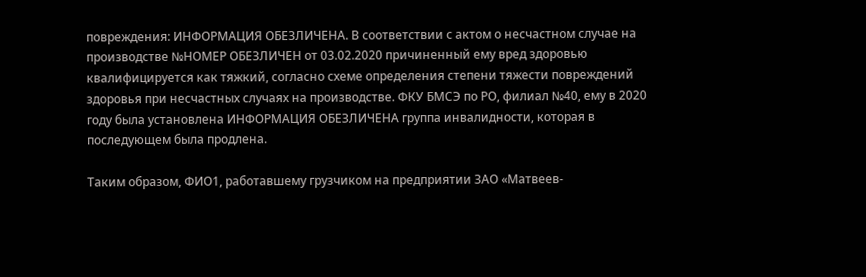повреждения: ИНФОРМАЦИЯ ОБЕЗЛИЧЕНА. В соответствии с актом о несчастном случае на производстве №НОМЕР ОБЕЗЛИЧЕН от 03.02.2020 причиненный ему вред здоровью квалифицируется как тяжкий, согласно схеме определения степени тяжести повреждений здоровья при несчастных случаях на производстве. ФКУ БМСЭ по РО, филиал №40, ему в 2020 году была установлена ИНФОРМАЦИЯ ОБЕЗЛИЧЕНА группа инвалидности, которая в последующем была продлена.

Таким образом, ФИО1, работавшему грузчиком на предприятии ЗАО «Матвеев-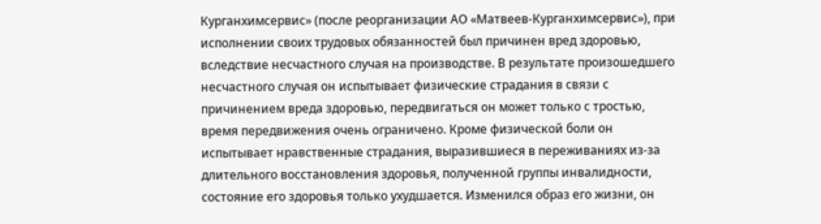Курганхимсервис» (после реорганизации АО «Матвеев-Курганхимсервис»), при исполнении своих трудовых обязанностей был причинен вред здоровью, вследствие несчастного случая на производстве. В результате произошедшего несчастного случая он испытывает физические страдания в связи с причинением вреда здоровью, передвигаться он может только с тростью, время передвижения очень ограничено. Кроме физической боли он испытывает нравственные страдания, выразившиеся в переживаниях из-за длительного восстановления здоровья, полученной группы инвалидности, состояние его здоровья только ухудшается. Изменился образ его жизни, он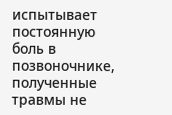испытывает постоянную боль в позвоночнике, полученные травмы не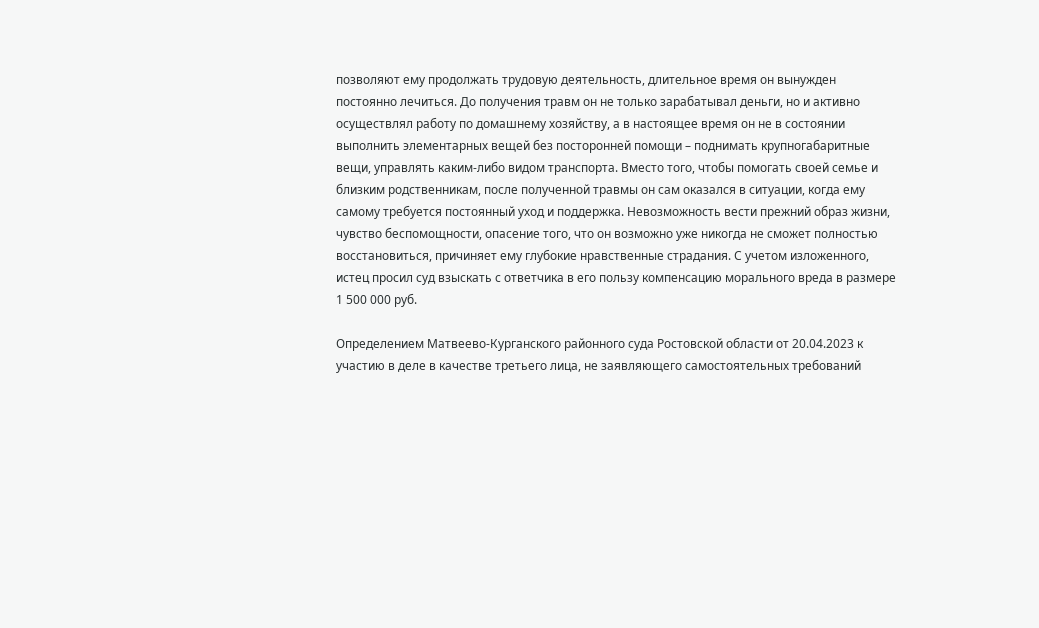позволяют ему продолжать трудовую деятельность, длительное время он вынужден постоянно лечиться. До получения травм он не только зарабатывал деньги, но и активно осуществлял работу по домашнему хозяйству, а в настоящее время он не в состоянии выполнить элементарных вещей без посторонней помощи – поднимать крупногабаритные вещи, управлять каким-либо видом транспорта. Вместо того, чтобы помогать своей семье и близким родственникам, после полученной травмы он сам оказался в ситуации, когда ему самому требуется постоянный уход и поддержка. Невозможность вести прежний образ жизни, чувство беспомощности, опасение того, что он возможно уже никогда не сможет полностью восстановиться, причиняет ему глубокие нравственные страдания. С учетом изложенного, истец просил суд взыскать с ответчика в его пользу компенсацию морального вреда в размере 1 500 000 руб.

Определением Матвеево-Курганского районного суда Ростовской области от 20.04.2023 к участию в деле в качестве третьего лица, не заявляющего самостоятельных требований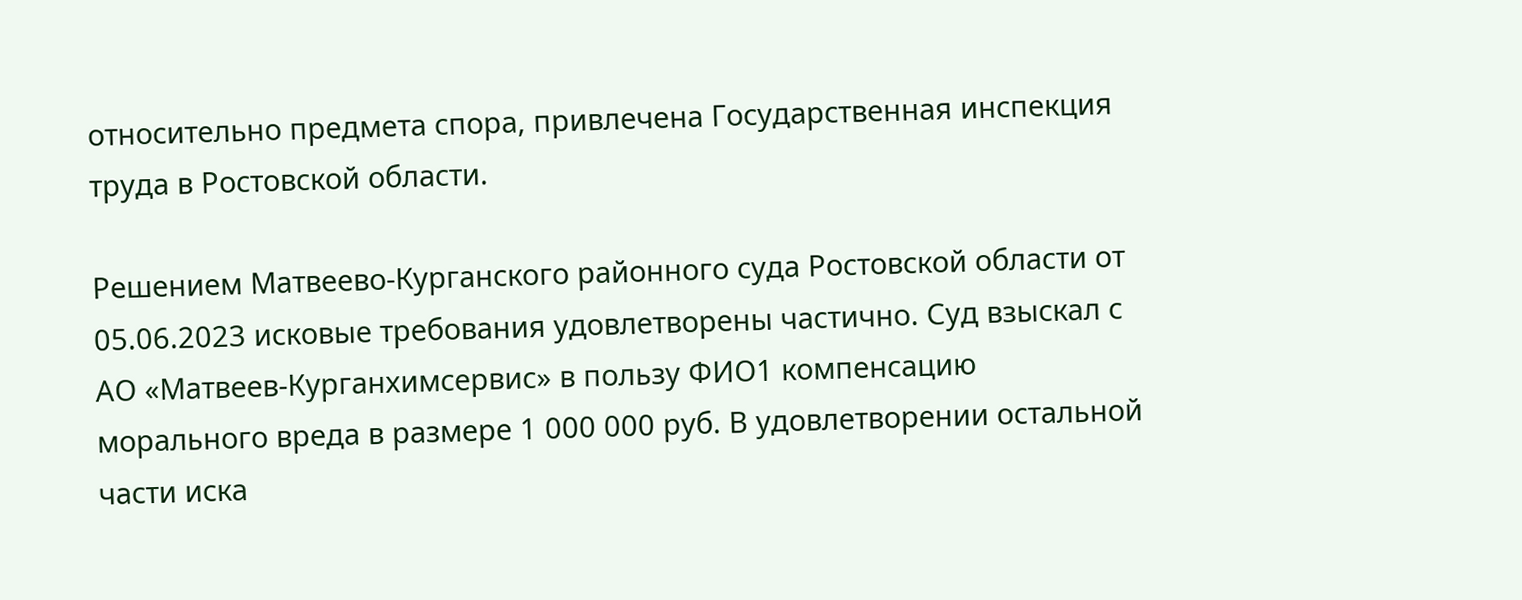относительно предмета спора, привлечена Государственная инспекция труда в Ростовской области.

Решением Матвеево-Курганского районного суда Ростовской области от 05.06.2023 исковые требования удовлетворены частично. Суд взыскал с АО «Матвеев-Курганхимсервис» в пользу ФИО1 компенсацию морального вреда в размере 1 000 000 руб. В удовлетворении остальной части иска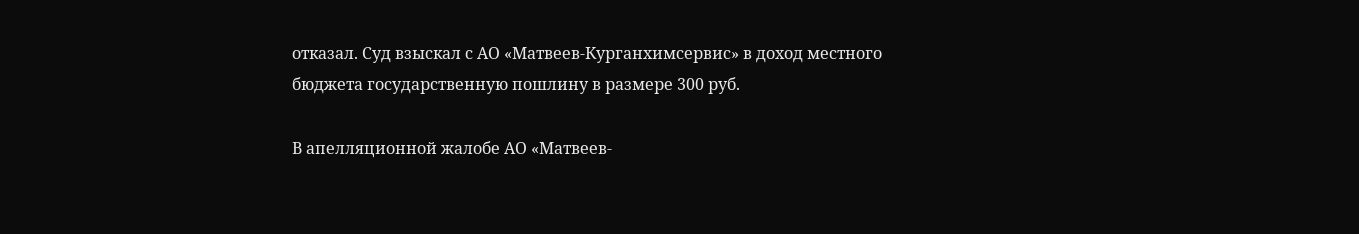отказал. Суд взыскал с АО «Матвеев-Курганхимсервис» в доход местного бюджета государственную пошлину в размере 300 руб.

В апелляционной жалобе АО «Матвеев-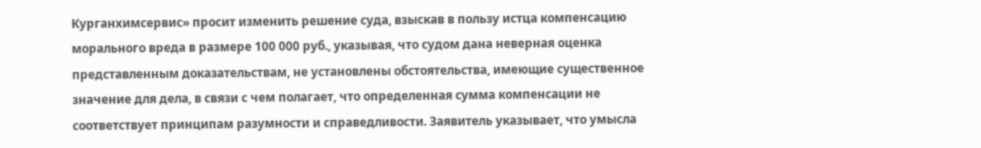Курганхимсервис» просит изменить решение суда, взыскав в пользу истца компенсацию морального вреда в размере 100 000 руб., указывая, что судом дана неверная оценка представленным доказательствам, не установлены обстоятельства, имеющие существенное значение для дела, в связи с чем полагает, что определенная сумма компенсации не соответствует принципам разумности и справедливости. Заявитель указывает, что умысла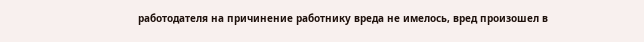работодателя на причинение работнику вреда не имелось, вред произошел в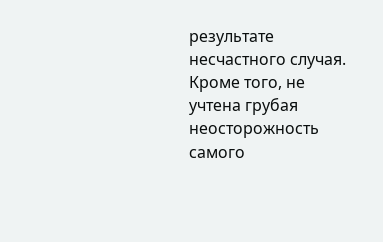результате несчастного случая. Кроме того, не учтена грубая неосторожность самого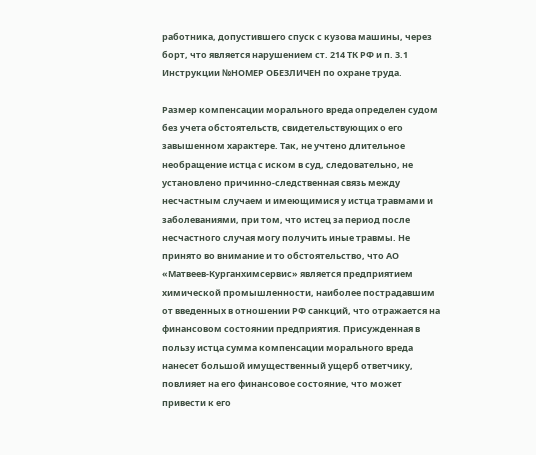работника, допустившего спуск с кузова машины, через борт, что является нарушением ст. 214 ТК РФ и п. 3.1 Инструкции №НОМЕР ОБЕЗЛИЧЕН по охране труда.

Размер компенсации морального вреда определен судом без учета обстоятельств, свидетельствующих о его завышенном характере. Так, не учтено длительное необращение истца с иском в суд, следовательно, не установлено причинно-следственная связь между несчастным случаем и имеющимися у истца травмами и заболеваниями, при том, что истец за период после несчастного случая могу получить иные травмы. Не принято во внимание и то обстоятельство, что АО «Матвеев-Курганхимсервис» является предприятием химической промышленности, наиболее пострадавшим от введенных в отношении РФ санкций, что отражается на финансовом состоянии предприятия. Присужденная в пользу истца сумма компенсации морального вреда нанесет большой имущественный ущерб ответчику, повлияет на его финансовое состояние, что может привести к его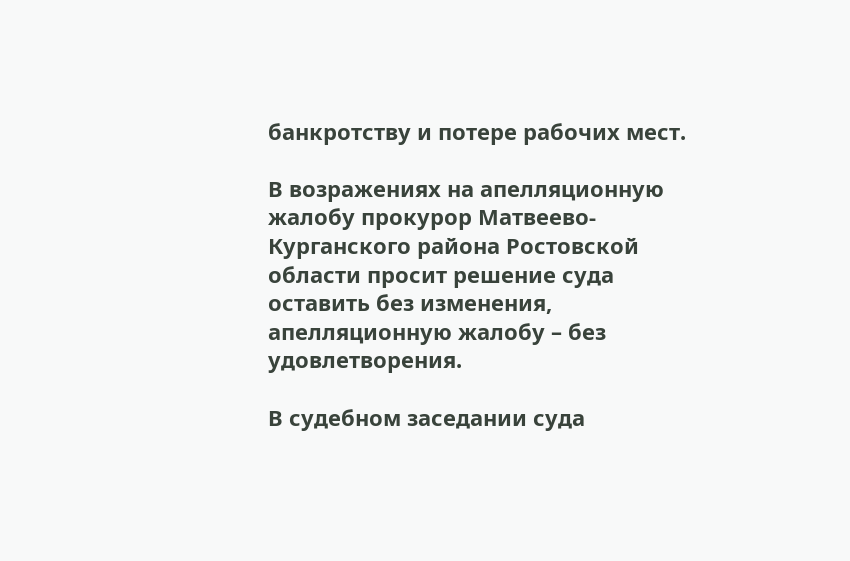банкротству и потере рабочих мест.

В возражениях на апелляционную жалобу прокурор Матвеево-Курганского района Ростовской области просит решение суда оставить без изменения, апелляционную жалобу – без удовлетворения.

В судебном заседании суда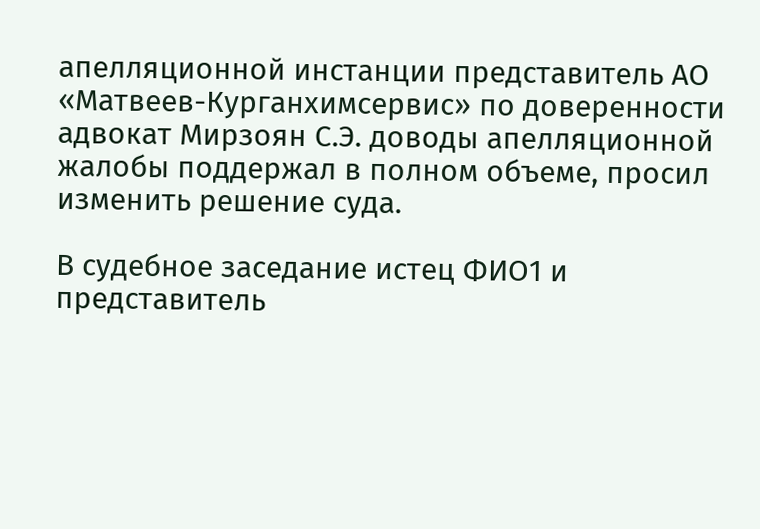апелляционной инстанции представитель АО «Матвеев-Курганхимсервис» по доверенности адвокат Мирзоян С.Э. доводы апелляционной жалобы поддержал в полном объеме, просил изменить решение суда.

В судебное заседание истец ФИО1 и представитель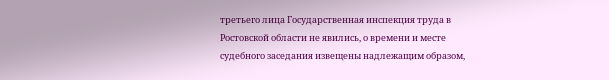третьего лица Государственная инспекция труда в Ростовской области не явились, о времени и месте судебного заседания извещены надлежащим образом,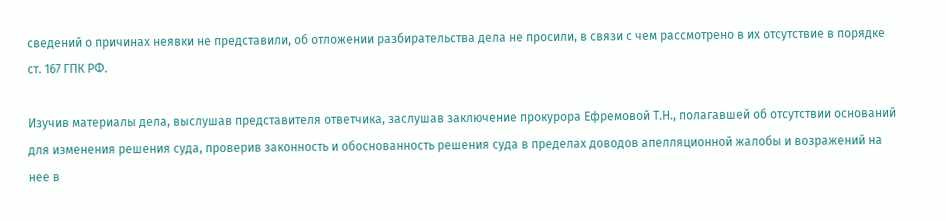сведений о причинах неявки не представили, об отложении разбирательства дела не просили, в связи с чем рассмотрено в их отсутствие в порядке ст. 167 ГПК РФ.

Изучив материалы дела, выслушав представителя ответчика, заслушав заключение прокурора Ефремовой Т.Н., полагавшей об отсутствии оснований для изменения решения суда, проверив законность и обоснованность решения суда в пределах доводов апелляционной жалобы и возражений на нее в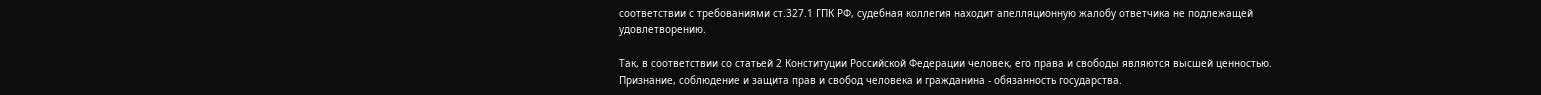соответствии с требованиями ст.327.1 ГПК РФ, судебная коллегия находит апелляционную жалобу ответчика не подлежащей удовлетворению.

Так, в соответствии со статьей 2 Конституции Российской Федерации человек, его права и свободы являются высшей ценностью. Признание, соблюдение и защита прав и свобод человека и гражданина - обязанность государства.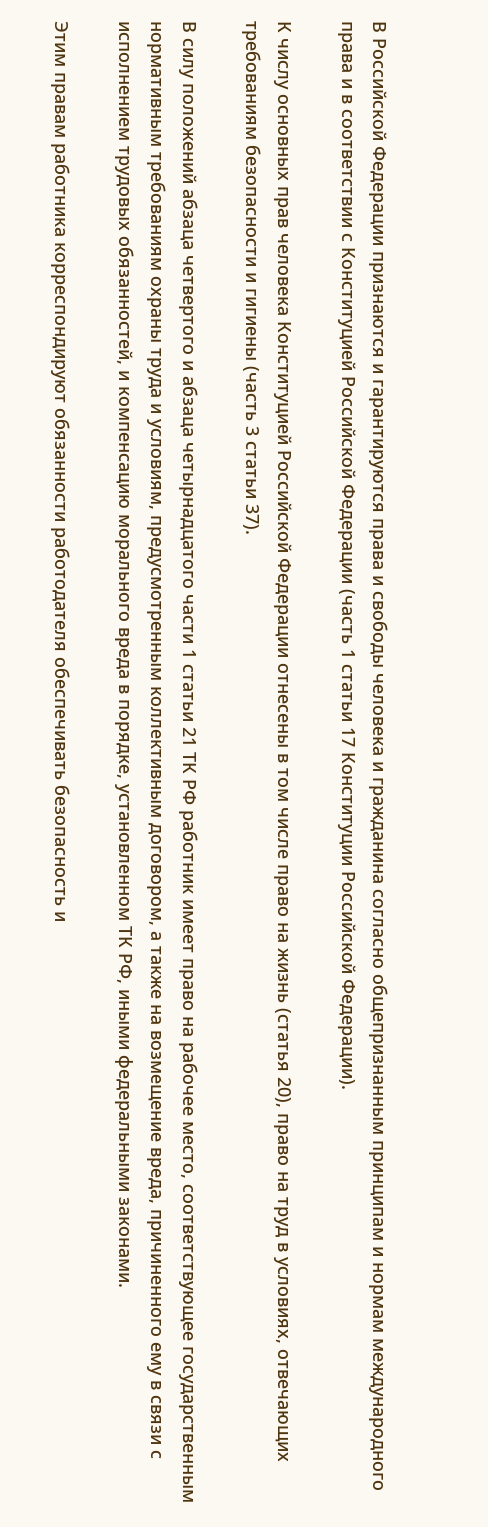В Российской Федерации признаются и гарантируются права и свободы человека и гражданина согласно общепризнанным принципам и нормам международного права и в соответствии с Конституцией Российской Федерации (часть 1 статьи 17 Конституции Российской Федерации).

К числу основных прав человека Конституцией Российской Федерации отнесены в том числе право на жизнь (статья 20), право на труд в условиях, отвечающих требованиям безопасности и гигиены (часть 3 статьи 37).

В силу положений абзаца четвертого и абзаца четырнадцатого части 1 статьи 21 ТК РФ работник имеет право на рабочее место, соответствующее государственным нормативным требованиям охраны труда и условиям, предусмотренным коллективным договором, а также на возмещение вреда, причиненного ему в связи с исполнением трудовых обязанностей, и компенсацию морального вреда в порядке, установленном ТК РФ, иными федеральными законами.

Этим правам работника корреспондируют обязанности работодателя обеспечивать безопасность и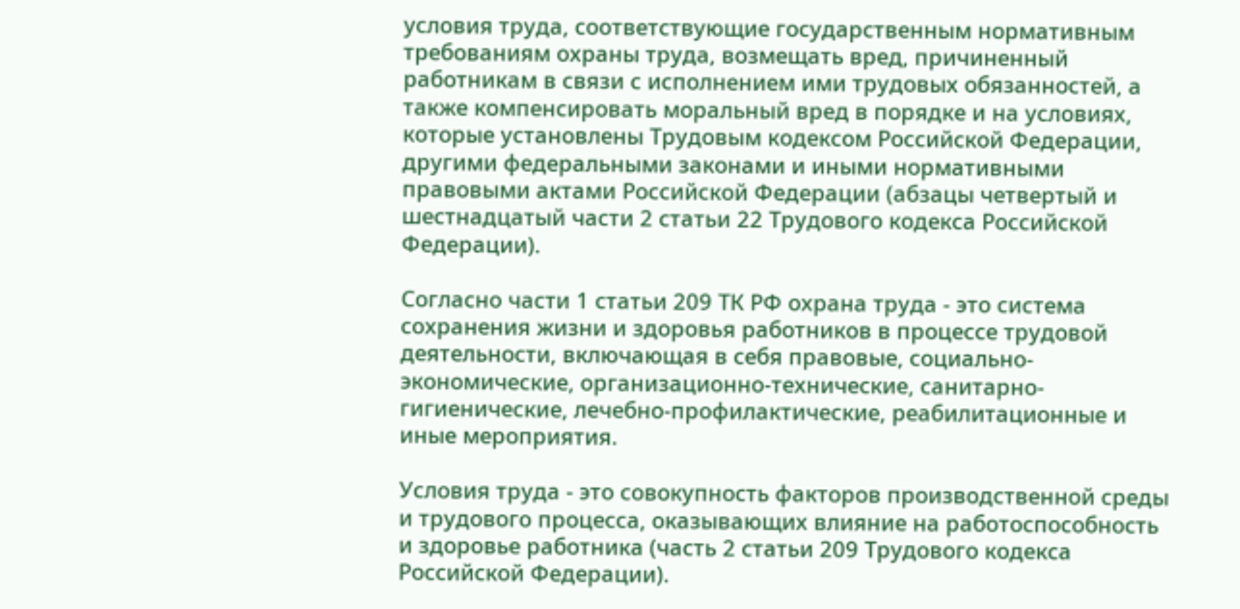условия труда, соответствующие государственным нормативным требованиям охраны труда, возмещать вред, причиненный работникам в связи с исполнением ими трудовых обязанностей, а также компенсировать моральный вред в порядке и на условиях, которые установлены Трудовым кодексом Российской Федерации, другими федеральными законами и иными нормативными правовыми актами Российской Федерации (абзацы четвертый и шестнадцатый части 2 статьи 22 Трудового кодекса Российской Федерации).

Согласно части 1 статьи 209 ТК РФ охрана труда - это система сохранения жизни и здоровья работников в процессе трудовой деятельности, включающая в себя правовые, социально-экономические, организационно-технические, санитарно-гигиенические, лечебно-профилактические, реабилитационные и иные мероприятия.

Условия труда - это совокупность факторов производственной среды и трудового процесса, оказывающих влияние на работоспособность и здоровье работника (часть 2 статьи 209 Трудового кодекса Российской Федерации).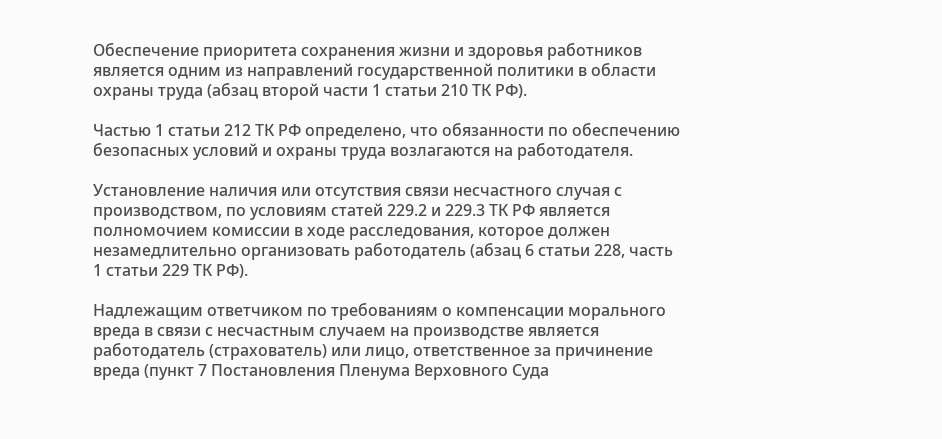Обеспечение приоритета сохранения жизни и здоровья работников является одним из направлений государственной политики в области охраны труда (абзац второй части 1 статьи 210 ТК РФ).

Частью 1 статьи 212 ТК РФ определено, что обязанности по обеспечению безопасных условий и охраны труда возлагаются на работодателя.

Установление наличия или отсутствия связи несчастного случая с производством, по условиям статей 229.2 и 229.3 ТК РФ является полномочием комиссии в ходе расследования, которое должен незамедлительно организовать работодатель (абзац 6 статьи 228, часть 1 статьи 229 ТК РФ).

Надлежащим ответчиком по требованиям о компенсации морального вреда в связи с несчастным случаем на производстве является работодатель (страхователь) или лицо, ответственное за причинение вреда (пункт 7 Постановления Пленума Верховного Суда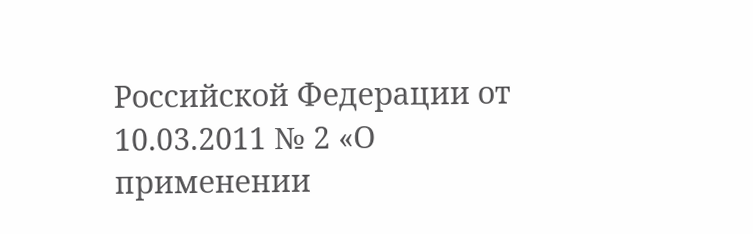Российской Федерации от 10.03.2011 № 2 «О применении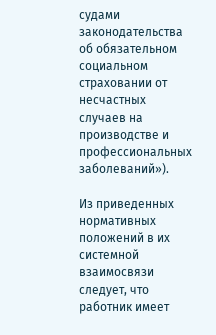судами законодательства об обязательном социальном страховании от несчастных случаев на производстве и профессиональных заболеваний»).

Из приведенных нормативных положений в их системной взаимосвязи следует, что работник имеет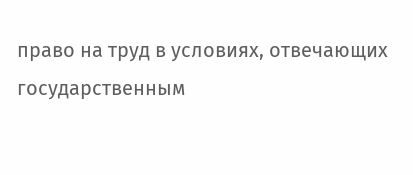право на труд в условиях, отвечающих государственным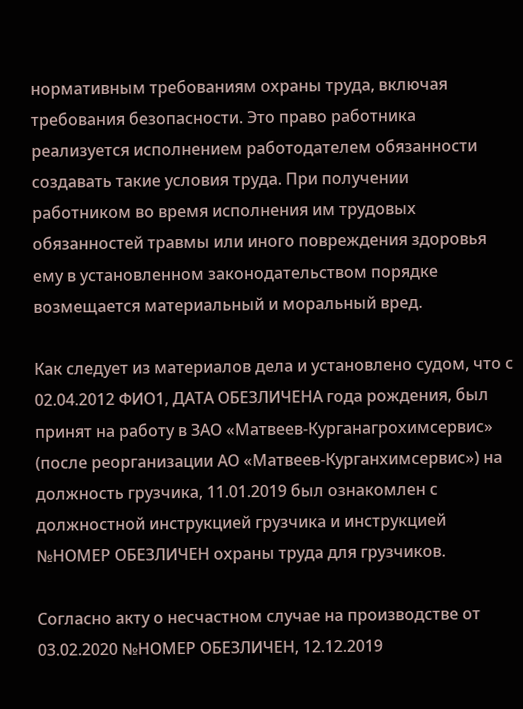нормативным требованиям охраны труда, включая требования безопасности. Это право работника реализуется исполнением работодателем обязанности создавать такие условия труда. При получении работником во время исполнения им трудовых обязанностей травмы или иного повреждения здоровья ему в установленном законодательством порядке возмещается материальный и моральный вред.

Как следует из материалов дела и установлено судом, что с 02.04.2012 ФИО1, ДАТА ОБЕЗЛИЧЕНА года рождения, был принят на работу в ЗАО «Матвеев-Курганагрохимсервис» (после реорганизации АО «Матвеев-Курганхимсервис») на должность грузчика, 11.01.2019 был ознакомлен с должностной инструкцией грузчика и инструкцией №НОМЕР ОБЕЗЛИЧЕН охраны труда для грузчиков.

Согласно акту о несчастном случае на производстве от 03.02.2020 №НОМЕР ОБЕЗЛИЧЕН, 12.12.2019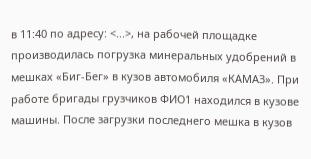в 11:40 по адресу: <...>, на рабочей площадке производилась погрузка минеральных удобрений в мешках «Биг-Бег» в кузов автомобиля «КАМАЗ». При работе бригады грузчиков ФИО1 находился в кузове машины. После загрузки последнего мешка в кузов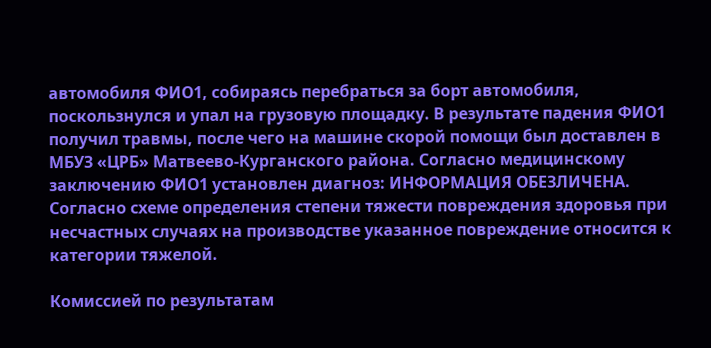автомобиля ФИО1, собираясь перебраться за борт автомобиля, поскользнулся и упал на грузовую площадку. В результате падения ФИО1 получил травмы, после чего на машине скорой помощи был доставлен в МБУЗ «ЦРБ» Матвеево-Курганского района. Согласно медицинскому заключению ФИО1 установлен диагноз: ИНФОРМАЦИЯ ОБЕЗЛИЧЕНА. Согласно схеме определения степени тяжести повреждения здоровья при несчастных случаях на производстве указанное повреждение относится к категории тяжелой.

Комиссией по результатам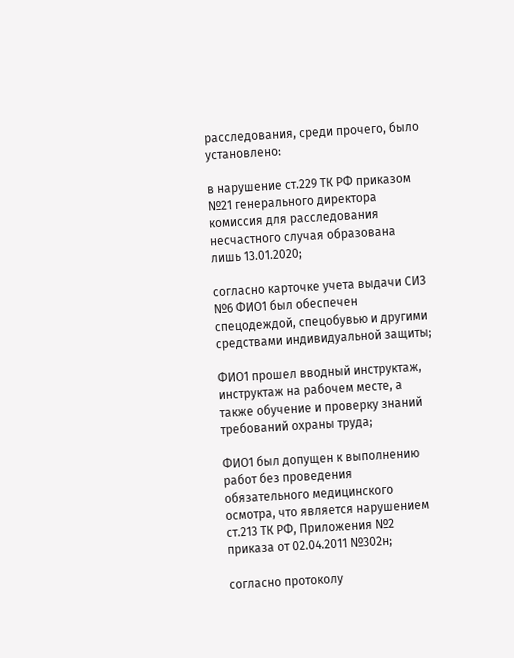расследования, среди прочего, было установлено:

в нарушение ст.229 ТК РФ приказом №21 генерального директора комиссия для расследования несчастного случая образована лишь 13.01.2020;

согласно карточке учета выдачи СИЗ №6 ФИО1 был обеспечен спецодеждой, спецобувью и другими средствами индивидуальной защиты;

ФИО1 прошел вводный инструктаж, инструктаж на рабочем месте, а также обучение и проверку знаний требований охраны труда;

ФИО1 был допущен к выполнению работ без проведения обязательного медицинского осмотра, что является нарушением ст.213 ТК РФ, Приложения №2 приказа от 02.04.2011 №302н;

согласно протоколу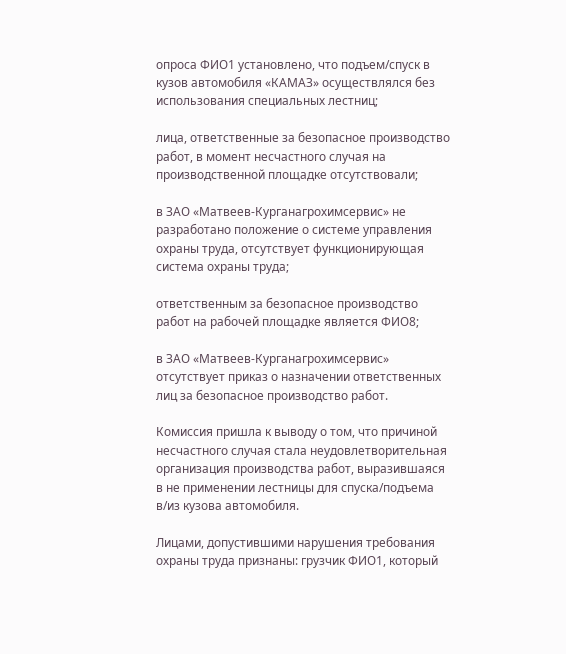опроса ФИО1 установлено, что подъем/спуск в кузов автомобиля «КАМАЗ» осуществлялся без использования специальных лестниц;

лица, ответственные за безопасное производство работ, в момент несчастного случая на производственной площадке отсутствовали;

в ЗАО «Матвеев-Курганагрохимсервис» не разработано положение о системе управления охраны труда, отсутствует функционирующая система охраны труда;

ответственным за безопасное производство работ на рабочей площадке является ФИО8;

в ЗАО «Матвеев-Курганагрохимсервис» отсутствует приказ о назначении ответственных лиц за безопасное производство работ.

Комиссия пришла к выводу о том, что причиной несчастного случая стала неудовлетворительная организация производства работ, выразившаяся в не применении лестницы для спуска/подъема в/из кузова автомобиля.

Лицами, допустившими нарушения требования охраны труда признаны: грузчик ФИО1, который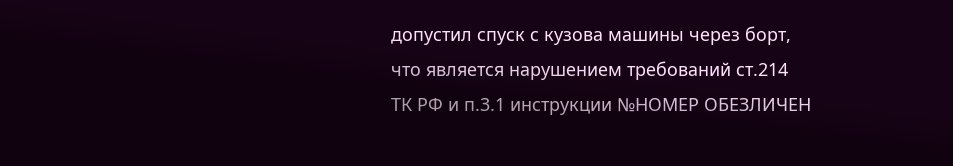допустил спуск с кузова машины через борт, что является нарушением требований ст.214 ТК РФ и п.3.1 инструкции №НОМЕР ОБЕЗЛИЧЕН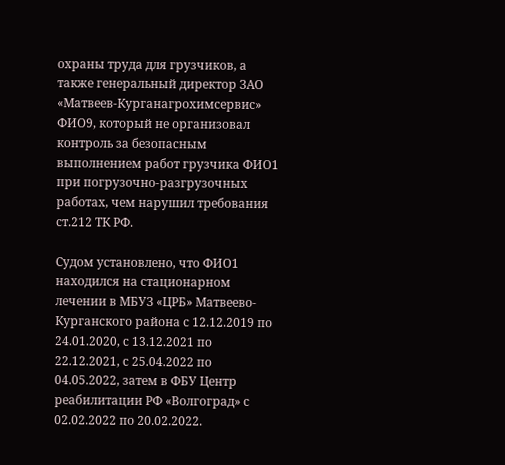охраны труда для грузчиков, а также генеральный директор ЗАО «Матвеев-Курганагрохимсервис» ФИО9, который не организовал контроль за безопасным выполнением работ грузчика ФИО1 при погрузочно-разгрузочных работах, чем нарушил требования ст.212 ТК РФ.

Судом установлено, что ФИО1 находился на стационарном лечении в МБУЗ «ЦРБ» Матвеево-Курганского района с 12.12.2019 по 24.01.2020, с 13.12.2021 по 22.12.2021, с 25.04.2022 по 04.05.2022, затем в ФБУ Центр реабилитации РФ «Волгоград» с 02.02.2022 по 20.02.2022.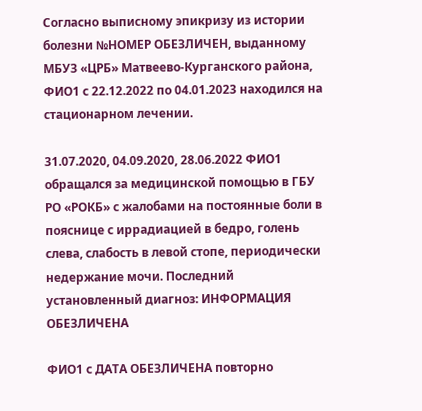Согласно выписному эпикризу из истории болезни №НОМЕР ОБЕЗЛИЧЕН, выданному МБУЗ «ЦРБ» Матвеево-Курганского района, ФИО1 с 22.12.2022 по 04.01.2023 находился на стационарном лечении.

31.07.2020, 04.09.2020, 28.06.2022 ФИО1 обращался за медицинской помощью в ГБУ РО «РОКБ» с жалобами на постоянные боли в пояснице с иррадиацией в бедро, голень слева, слабость в левой стопе, периодически недержание мочи. Последний установленный диагноз: ИНФОРМАЦИЯ ОБЕЗЛИЧЕНА

ФИО1 с ДАТА ОБЕЗЛИЧЕНА повторно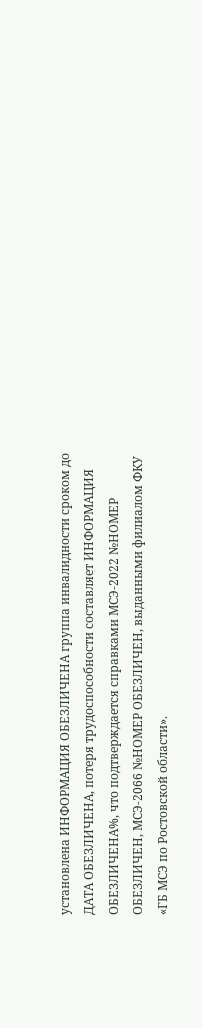установлена ИНФОРМАЦИЯ ОБЕЗЛИЧЕНА группа инвалидности сроком до ДАТА ОБЕЗЛИЧЕНА, потеря трудоспособности составляет ИНФОРМАЦИЯ ОБЕЗЛИЧЕНА%, что подтверждается справками МСЭ-2022 №НОМЕР ОБЕЗЛИЧЕН, МСЭ-2066 №НОМЕР ОБЕЗЛИЧЕН, выданными филиалом ФКУ «ГБ МСЭ по Ростовской области».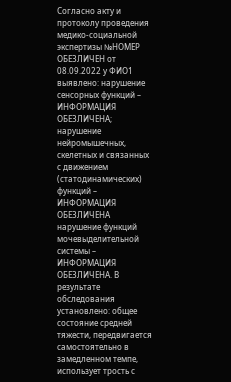Согласно акту и протоколу проведения медико-социальной экспертизы №НОМЕР ОБЕЗЛИЧЕН от 08.09.2022 у ФИО1 выявлено: нарушение сенсорных функций – ИНФОРМАЦИЯ ОБЕЗЛИЧЕНА; нарушение нейромышечных, скелетных и связанных с движением (статодинамических) функций – ИНФОРМАЦИЯ ОБЕЗЛИЧЕНА нарушение функций мочевыделительной системы – ИНФОРМАЦИЯ ОБЕЗЛИЧЕНА. В результате обследования установлено: общее состояние средней тяжести, передвигается самостоятельно в замедленном темпе, использует трость с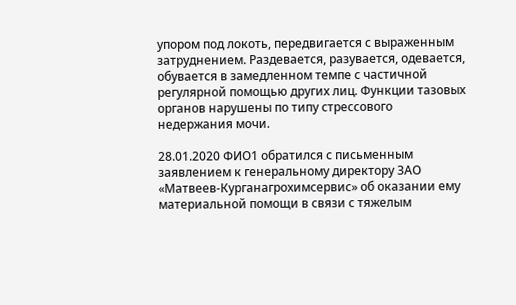упором под локоть, передвигается с выраженным затруднением. Раздевается, разувается, одевается, обувается в замедленном темпе с частичной регулярной помощью других лиц. Функции тазовых органов нарушены по типу стрессового недержания мочи.

28.01.2020 ФИО1 обратился с письменным заявлением к генеральному директору ЗАО «Матвеев-Курганагрохимсервис» об оказании ему материальной помощи в связи с тяжелым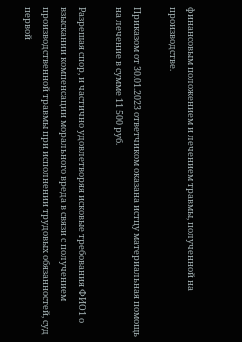финансовым положением и лечением травмы, полученной на производстве.

Приказом от 30.01.2023 ответчиком оказана истцу материальная помощь на лечение в сумме 11 500 руб.

Разрешая спор, и частично удовлетворяя исковые требования ФИО1 о взыскании компенсации морального вреда в связи с получением производственной травмы при исполнении трудовых обязанностей, суд первой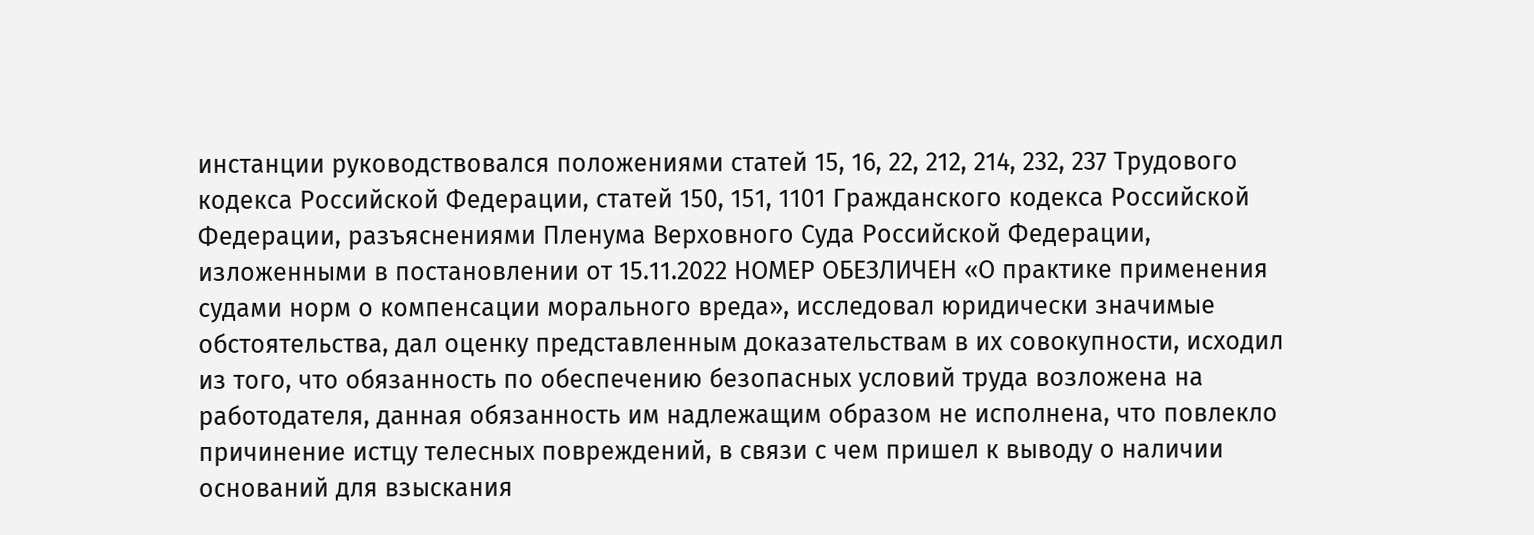инстанции руководствовался положениями статей 15, 16, 22, 212, 214, 232, 237 Трудового кодекса Российской Федерации, статей 150, 151, 1101 Гражданского кодекса Российской Федерации, разъяснениями Пленума Верховного Суда Российской Федерации, изложенными в постановлении от 15.11.2022 НОМЕР ОБЕЗЛИЧЕН «О практике применения судами норм о компенсации морального вреда», исследовал юридически значимые обстоятельства, дал оценку представленным доказательствам в их совокупности, исходил из того, что обязанность по обеспечению безопасных условий труда возложена на работодателя, данная обязанность им надлежащим образом не исполнена, что повлекло причинение истцу телесных повреждений, в связи с чем пришел к выводу о наличии оснований для взыскания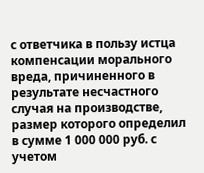с ответчика в пользу истца компенсации морального вреда, причиненного в результате несчастного случая на производстве, размер которого определил в сумме 1 000 000 руб. с учетом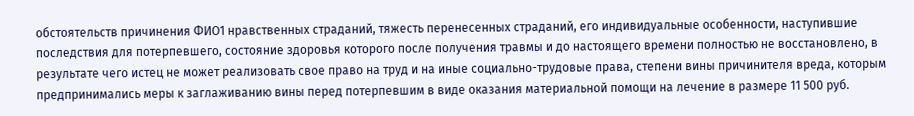обстоятельств причинения ФИО1 нравственных страданий, тяжесть перенесенных страданий, его индивидуальные особенности, наступившие последствия для потерпевшего, состояние здоровья которого после получения травмы и до настоящего времени полностью не восстановлено, в результате чего истец не может реализовать свое право на труд и на иные социально-трудовые права, степени вины причинителя вреда, которым предпринимались меры к заглаживанию вины перед потерпевшим в виде оказания материальной помощи на лечение в размере 11 500 руб.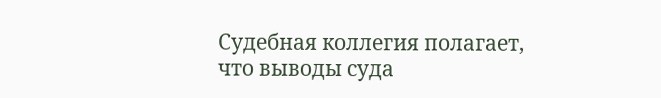Судебная коллегия полагает, что выводы суда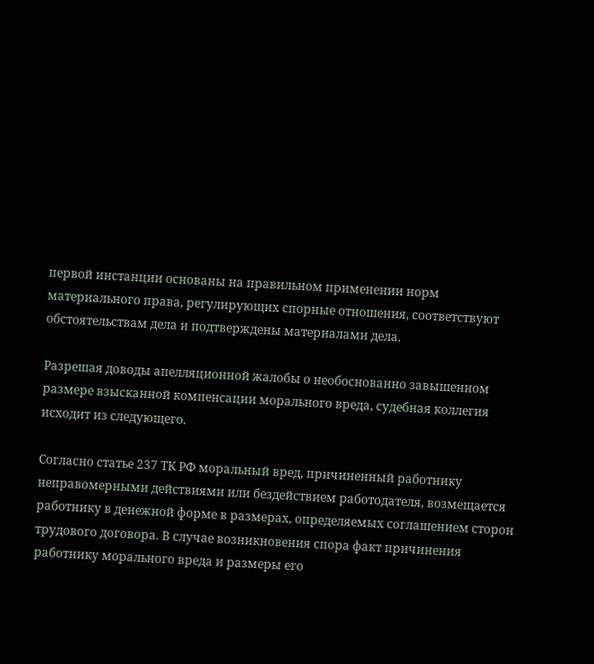первой инстанции основаны на правильном применении норм материального права, регулирующих спорные отношения, соответствуют обстоятельствам дела и подтверждены материалами дела.

Разрешая доводы апелляционной жалобы о необоснованно завышенном размере взысканной компенсации морального вреда, судебная коллегия исходит из следующего.

Согласно статье 237 ТК РФ моральный вред, причиненный работнику неправомерными действиями или бездействием работодателя, возмещается работнику в денежной форме в размерах, определяемых соглашением сторон трудового договора. В случае возникновения спора факт причинения работнику морального вреда и размеры его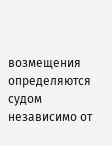возмещения определяются судом независимо от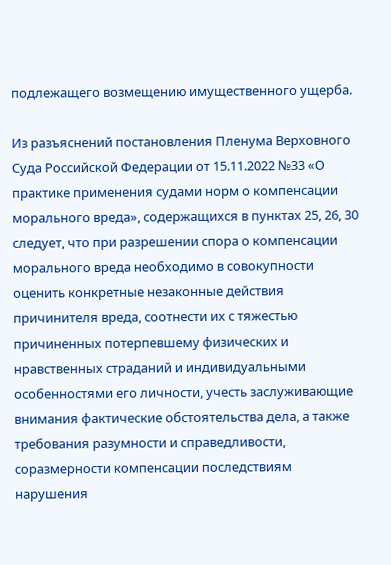подлежащего возмещению имущественного ущерба.

Из разъяснений постановления Пленума Верховного Суда Российской Федерации от 15.11.2022 №33 «О практике применения судами норм о компенсации морального вреда», содержащихся в пунктах 25, 26, 30 следует, что при разрешении спора о компенсации морального вреда необходимо в совокупности оценить конкретные незаконные действия причинителя вреда, соотнести их с тяжестью причиненных потерпевшему физических и нравственных страданий и индивидуальными особенностями его личности, учесть заслуживающие внимания фактические обстоятельства дела, а также требования разумности и справедливости, соразмерности компенсации последствиям нарушения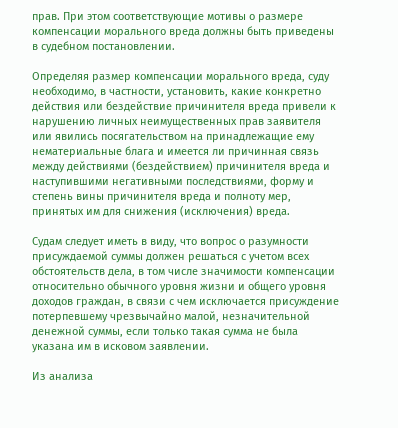прав. При этом соответствующие мотивы о размере компенсации морального вреда должны быть приведены в судебном постановлении.

Определяя размер компенсации морального вреда, суду необходимо, в частности, установить, какие конкретно действия или бездействие причинителя вреда привели к нарушению личных неимущественных прав заявителя или явились посягательством на принадлежащие ему нематериальные блага и имеется ли причинная связь между действиями (бездействием) причинителя вреда и наступившими негативными последствиями, форму и степень вины причинителя вреда и полноту мер, принятых им для снижения (исключения) вреда.

Судам следует иметь в виду, что вопрос о разумности присуждаемой суммы должен решаться с учетом всех обстоятельств дела, в том числе значимости компенсации относительно обычного уровня жизни и общего уровня доходов граждан, в связи с чем исключается присуждение потерпевшему чрезвычайно малой, незначительной денежной суммы, если только такая сумма не была указана им в исковом заявлении.

Из анализа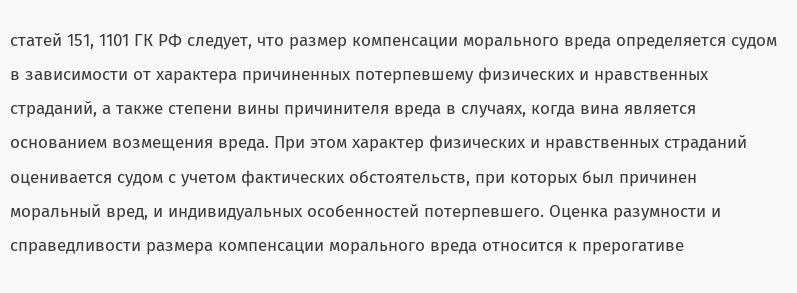статей 151, 1101 ГК РФ следует, что размер компенсации морального вреда определяется судом в зависимости от характера причиненных потерпевшему физических и нравственных страданий, а также степени вины причинителя вреда в случаях, когда вина является основанием возмещения вреда. При этом характер физических и нравственных страданий оценивается судом с учетом фактических обстоятельств, при которых был причинен моральный вред, и индивидуальных особенностей потерпевшего. Оценка разумности и справедливости размера компенсации морального вреда относится к прерогативе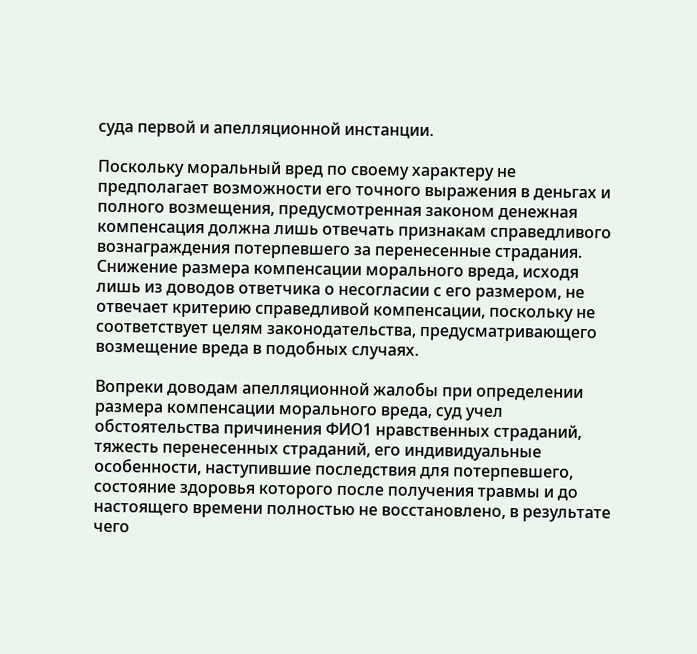суда первой и апелляционной инстанции.

Поскольку моральный вред по своему характеру не предполагает возможности его точного выражения в деньгах и полного возмещения, предусмотренная законом денежная компенсация должна лишь отвечать признакам справедливого вознаграждения потерпевшего за перенесенные страдания. Снижение размера компенсации морального вреда, исходя лишь из доводов ответчика о несогласии с его размером, не отвечает критерию справедливой компенсации, поскольку не соответствует целям законодательства, предусматривающего возмещение вреда в подобных случаях.

Вопреки доводам апелляционной жалобы при определении размера компенсации морального вреда, суд учел обстоятельства причинения ФИО1 нравственных страданий, тяжесть перенесенных страданий, его индивидуальные особенности, наступившие последствия для потерпевшего, состояние здоровья которого после получения травмы и до настоящего времени полностью не восстановлено, в результате чего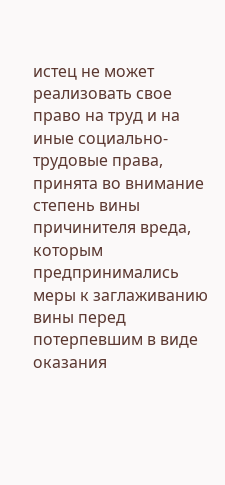истец не может реализовать свое право на труд и на иные социально-трудовые права, принята во внимание степень вины причинителя вреда, которым предпринимались меры к заглаживанию вины перед потерпевшим в виде оказания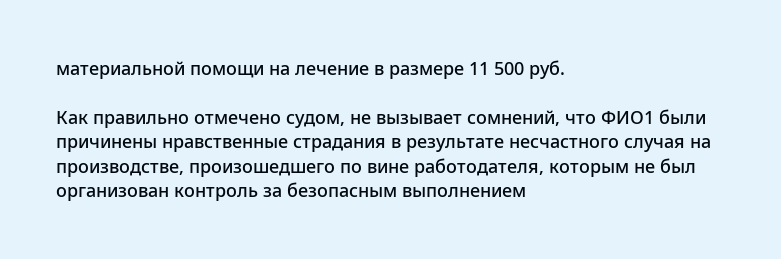материальной помощи на лечение в размере 11 500 руб.

Как правильно отмечено судом, не вызывает сомнений, что ФИО1 были причинены нравственные страдания в результате несчастного случая на производстве, произошедшего по вине работодателя, которым не был организован контроль за безопасным выполнением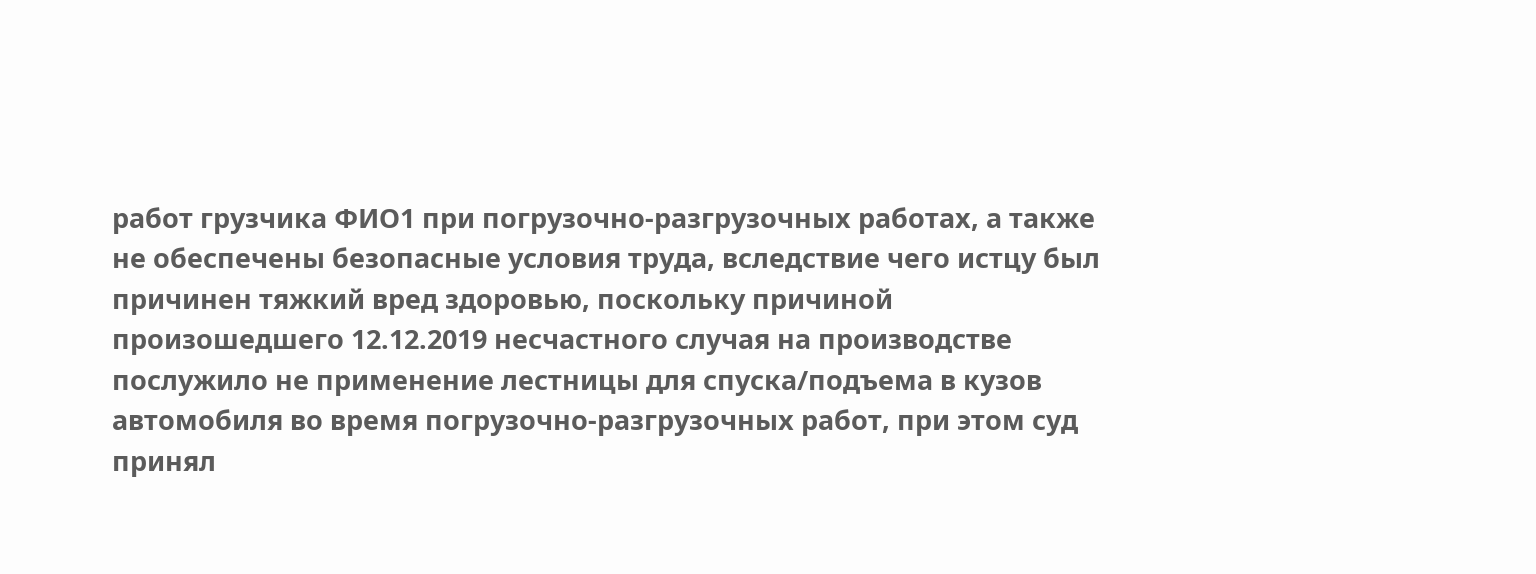работ грузчика ФИО1 при погрузочно-разгрузочных работах, а также не обеспечены безопасные условия труда, вследствие чего истцу был причинен тяжкий вред здоровью, поскольку причиной произошедшего 12.12.2019 несчастного случая на производстве послужило не применение лестницы для спуска/подъема в кузов автомобиля во время погрузочно-разгрузочных работ, при этом суд принял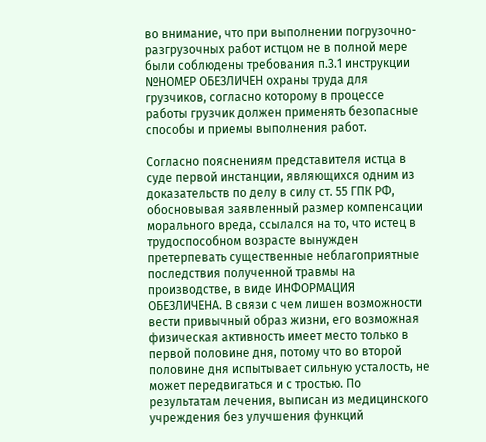во внимание, что при выполнении погрузочно-разгрузочных работ истцом не в полной мере были соблюдены требования п.3.1 инструкции №НОМЕР ОБЕЗЛИЧЕН охраны труда для грузчиков, согласно которому в процессе работы грузчик должен применять безопасные способы и приемы выполнения работ.

Согласно пояснениям представителя истца в суде первой инстанции, являющихся одним из доказательств по делу в силу ст. 55 ГПК РФ, обосновывая заявленный размер компенсации морального вреда, ссылался на то, что истец в трудоспособном возрасте вынужден претерпевать существенные неблагоприятные последствия полученной травмы на производстве, в виде ИНФОРМАЦИЯ ОБЕЗЛИЧЕНА. В связи с чем лишен возможности вести привычный образ жизни, его возможная физическая активность имеет место только в первой половине дня, потому что во второй половине дня испытывает сильную усталость, не может передвигаться и с тростью. По результатам лечения, выписан из медицинского учреждения без улучшения функций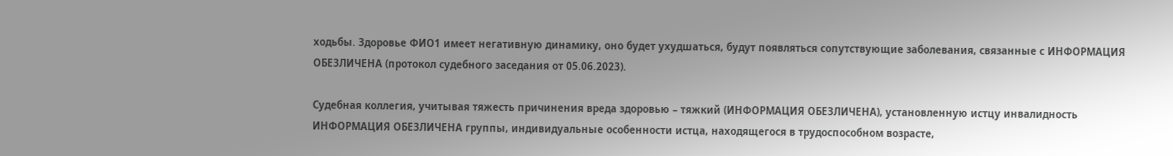ходьбы. Здоровье ФИО1 имеет негативную динамику, оно будет ухудшаться, будут появляться сопутствующие заболевания, связанные с ИНФОРМАЦИЯ ОБЕЗЛИЧЕНА (протокол судебного заседания от 05.06.2023).

Судебная коллегия, учитывая тяжесть причинения вреда здоровью – тяжкий (ИНФОРМАЦИЯ ОБЕЗЛИЧЕНА), установленную истцу инвалидность ИНФОРМАЦИЯ ОБЕЗЛИЧЕНА группы, индивидуальные особенности истца, находящегося в трудоспособном возрасте,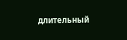длительный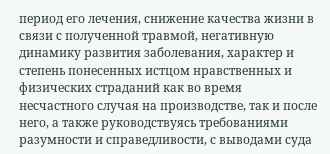период его лечения, снижение качества жизни в связи с полученной травмой, негативную динамику развития заболевания, характер и степень понесенных истцом нравственных и физических страданий как во время несчастного случая на производстве, так и после него, а также руководствуясь требованиями разумности и справедливости, с выводами суда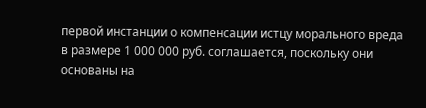первой инстанции о компенсации истцу морального вреда в размере 1 000 000 руб. соглашается, поскольку они основаны на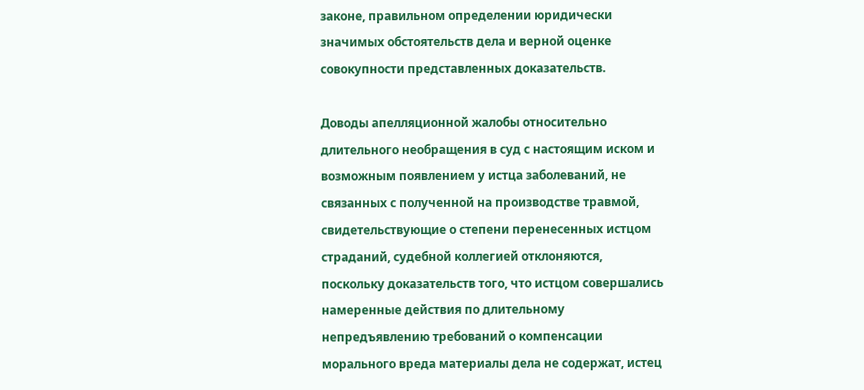законе, правильном определении юридически значимых обстоятельств дела и верной оценке совокупности представленных доказательств.

Доводы апелляционной жалобы относительно длительного необращения в суд с настоящим иском и возможным появлением у истца заболеваний, не связанных с полученной на производстве травмой, свидетельствующие о степени перенесенных истцом страданий, судебной коллегией отклоняются, поскольку доказательств того, что истцом совершались намеренные действия по длительному непредъявлению требований о компенсации морального вреда материалы дела не содержат, истец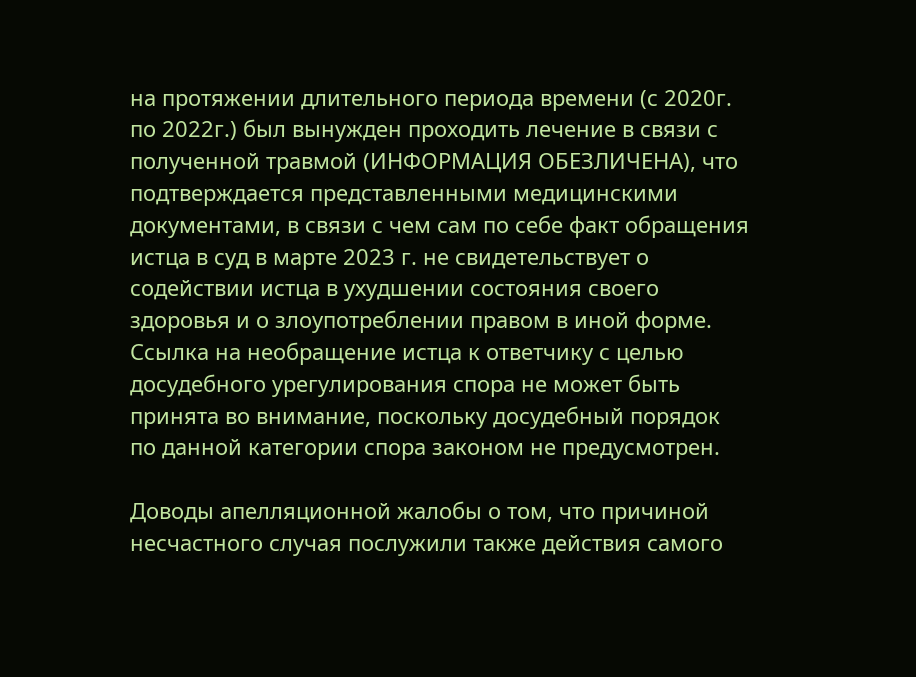на протяжении длительного периода времени (с 2020г. по 2022г.) был вынужден проходить лечение в связи с полученной травмой (ИНФОРМАЦИЯ ОБЕЗЛИЧЕНА), что подтверждается представленными медицинскими документами, в связи с чем сам по себе факт обращения истца в суд в марте 2023 г. не свидетельствует о содействии истца в ухудшении состояния своего здоровья и о злоупотреблении правом в иной форме. Ссылка на необращение истца к ответчику с целью досудебного урегулирования спора не может быть принята во внимание, поскольку досудебный порядок по данной категории спора законом не предусмотрен.

Доводы апелляционной жалобы о том, что причиной несчастного случая послужили также действия самого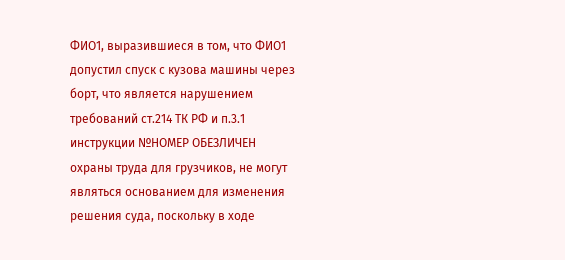ФИО1, выразившиеся в том, что ФИО1 допустил спуск с кузова машины через борт, что является нарушением требований ст.214 ТК РФ и п.3.1 инструкции №НОМЕР ОБЕЗЛИЧЕН охраны труда для грузчиков, не могут являться основанием для изменения решения суда, поскольку в ходе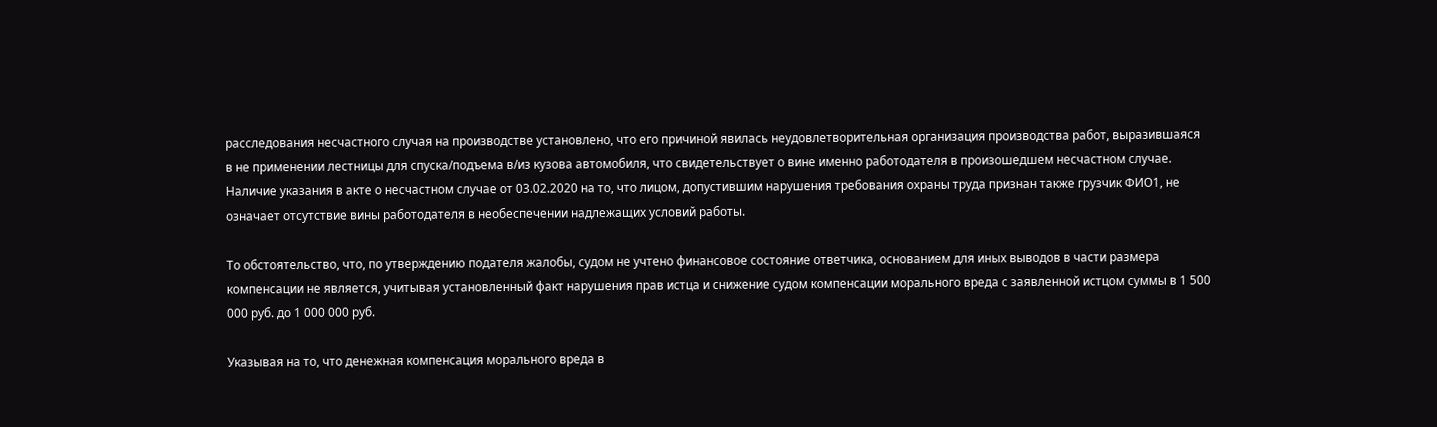расследования несчастного случая на производстве установлено, что его причиной явилась неудовлетворительная организация производства работ, выразившаяся в не применении лестницы для спуска/подъема в/из кузова автомобиля, что свидетельствует о вине именно работодателя в произошедшем несчастном случае. Наличие указания в акте о несчастном случае от 03.02.2020 на то, что лицом, допустившим нарушения требования охраны труда признан также грузчик ФИО1, не означает отсутствие вины работодателя в необеспечении надлежащих условий работы.

То обстоятельство, что, по утверждению подателя жалобы, судом не учтено финансовое состояние ответчика, основанием для иных выводов в части размера компенсации не является, учитывая установленный факт нарушения прав истца и снижение судом компенсации морального вреда с заявленной истцом суммы в 1 500 000 руб. до 1 000 000 руб.

Указывая на то, что денежная компенсация морального вреда в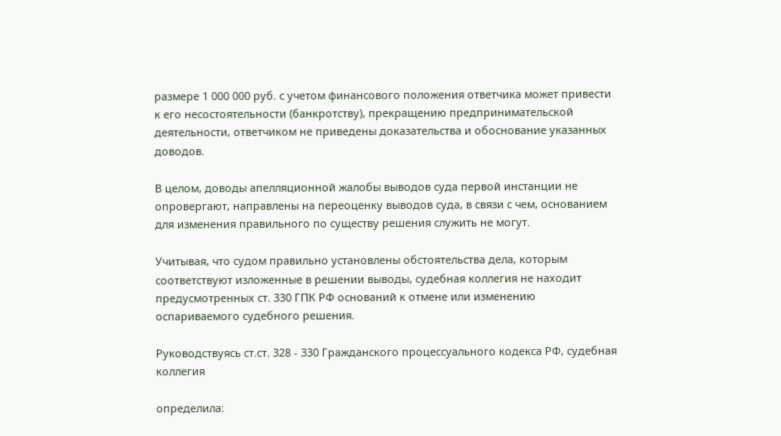размере 1 000 000 руб. с учетом финансового положения ответчика может привести к его несостоятельности (банкротству), прекращению предпринимательской деятельности, ответчиком не приведены доказательства и обоснование указанных доводов.

В целом, доводы апелляционной жалобы выводов суда первой инстанции не опровергают, направлены на переоценку выводов суда, в связи с чем, основанием для изменения правильного по существу решения служить не могут.

Учитывая, что судом правильно установлены обстоятельства дела, которым соответствуют изложенные в решении выводы, судебная коллегия не находит предусмотренных ст. 330 ГПК РФ оснований к отмене или изменению оспариваемого судебного решения.

Руководствуясь ст.ст. 328 - 330 Гражданского процессуального кодекса РФ, судебная коллегия

определила: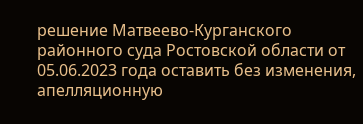решение Матвеево-Курганского районного суда Ростовской области от 05.06.2023 года оставить без изменения, апелляционную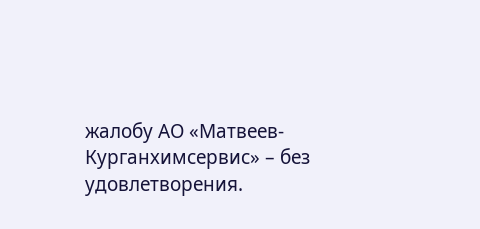жалобу АО «Матвеев-Курганхимсервис» – без удовлетворения.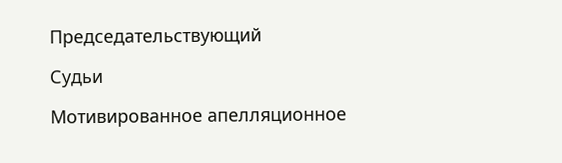Председательствующий

Судьи

Мотивированное апелляционное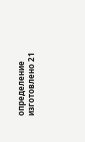определение изготовлено 21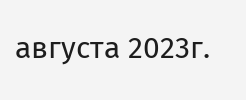августа 2023г.